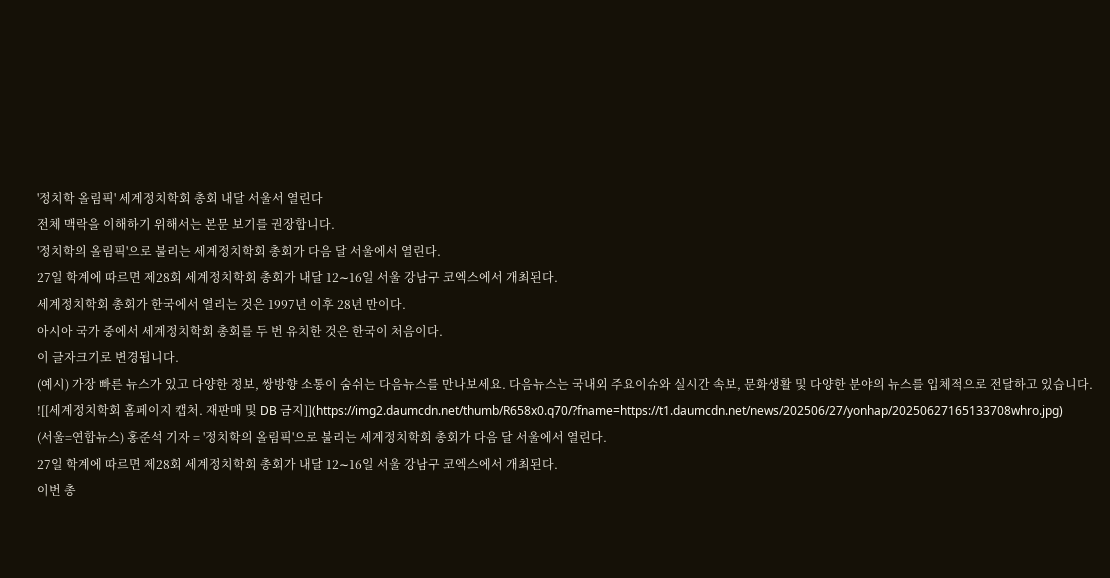'정치학 올림픽' 세계정치학회 총회 내달 서울서 열린다
전체 맥락을 이해하기 위해서는 본문 보기를 권장합니다.
'정치학의 올림픽'으로 불리는 세계정치학회 총회가 다음 달 서울에서 열린다.
27일 학계에 따르면 제28회 세계정치학회 총회가 내달 12∼16일 서울 강남구 코엑스에서 개최된다.
세계정치학회 총회가 한국에서 열리는 것은 1997년 이후 28년 만이다.
아시아 국가 중에서 세계정치학회 총회를 두 번 유치한 것은 한국이 처음이다.
이 글자크기로 변경됩니다.
(예시) 가장 빠른 뉴스가 있고 다양한 정보, 쌍방향 소통이 숨쉬는 다음뉴스를 만나보세요. 다음뉴스는 국내외 주요이슈와 실시간 속보, 문화생활 및 다양한 분야의 뉴스를 입체적으로 전달하고 있습니다.
![[세계정치학회 홈페이지 캡처. 재판매 및 DB 금지]](https://img2.daumcdn.net/thumb/R658x0.q70/?fname=https://t1.daumcdn.net/news/202506/27/yonhap/20250627165133708whro.jpg)
(서울=연합뉴스) 홍준석 기자 = '정치학의 올림픽'으로 불리는 세계정치학회 총회가 다음 달 서울에서 열린다.
27일 학계에 따르면 제28회 세계정치학회 총회가 내달 12∼16일 서울 강남구 코엑스에서 개최된다.
이번 총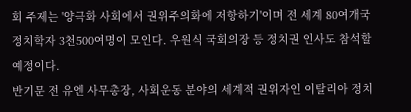회 주제는 '양극화 사회에서 권위주의화에 저항하기'이며 전 세계 80여개국 정치학자 3천500여명이 모인다. 우원식 국회의장 등 정치권 인사도 참석할 예정이다.
반기문 전 유엔 사무총장, 사회운동 분야의 세계적 권위자인 이탈리아 정치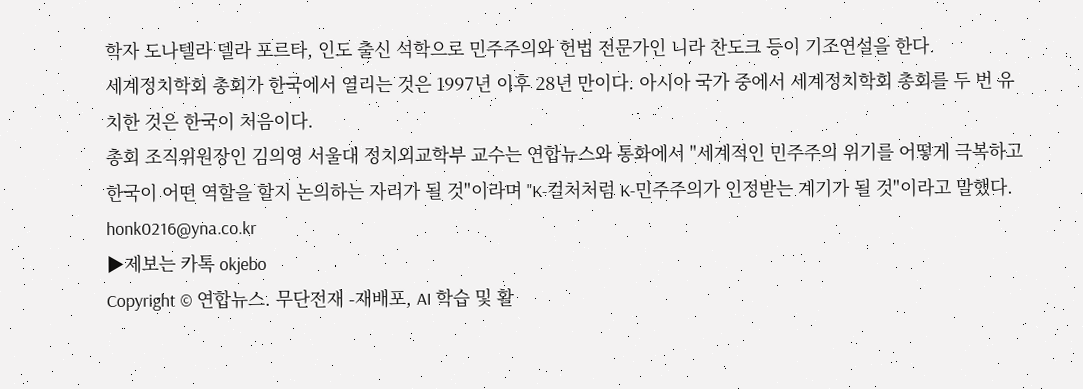학자 도나텔라 델라 포르타, 인도 출신 석학으로 민주주의와 헌법 전문가인 니라 찬도크 등이 기조연설을 한다.
세계정치학회 총회가 한국에서 열리는 것은 1997년 이후 28년 만이다. 아시아 국가 중에서 세계정치학회 총회를 두 번 유치한 것은 한국이 처음이다.
총회 조직위원장인 김의영 서울대 정치외교학부 교수는 연합뉴스와 통화에서 "세계적인 민주주의 위기를 어떻게 극복하고 한국이 어떤 역할을 할지 논의하는 자리가 될 것"이라며 "K-컬처처럼 K-민주주의가 인정받는 계기가 될 것"이라고 말했다.
honk0216@yna.co.kr
▶제보는 카톡 okjebo
Copyright © 연합뉴스. 무단전재 -재배포, AI 학습 및 활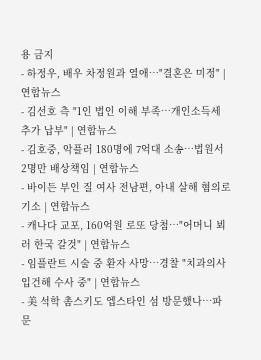용 금지
- 하정우, 배우 차정원과 열애…"결혼은 미정" | 연합뉴스
- 김선호 측 "1인 법인 이해 부족…개인소득세 추가 납부" | 연합뉴스
- 김호중, 악플러 180명에 7억대 소송…법원서 2명만 배상책임 | 연합뉴스
- 바이든 부인 질 여사 전남편, 아내 살해 혐의로 기소 | 연합뉴스
- 캐나다 교포, 160억원 로또 당첨…"어머니 뵈러 한국 갈것" | 연합뉴스
- 임플란트 시술 중 환자 사망…경찰 "치과의사 입건해 수사 중" | 연합뉴스
- 美 석학 촘스키도 엡스타인 섬 방문했나…파문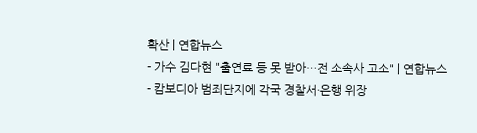확산 | 연합뉴스
- 가수 김다현 "출연료 등 못 받아…전 소속사 고소" | 연합뉴스
- 캄보디아 범죄단지에 각국 경찰서·은행 위장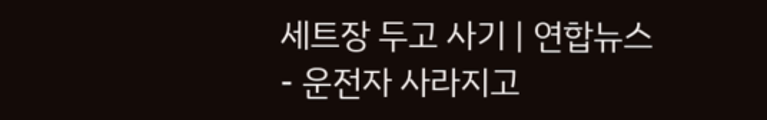세트장 두고 사기 | 연합뉴스
- 운전자 사라지고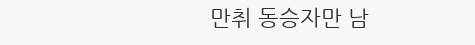만취 동승자만 남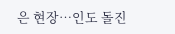은 현장…인도 돌진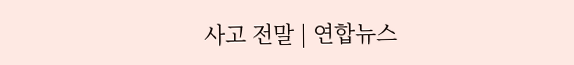사고 전말 | 연합뉴스